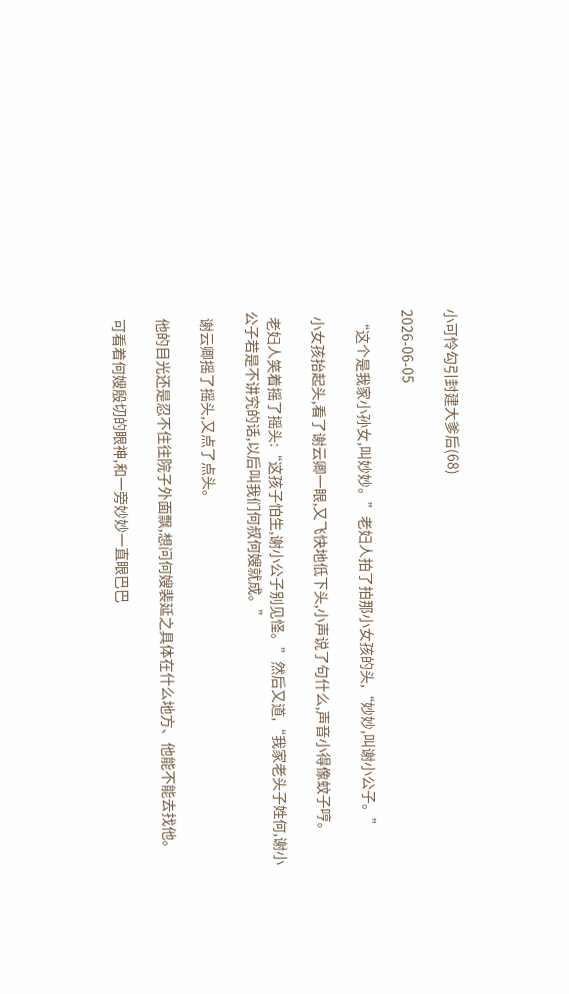小可怜勾引封建大爹后(68)

2026-06-05

  “这个是我家小孙女,叫妙妙。”老妇人拍了拍那小女孩的头,“妙妙,叫谢小公子。”

  小女孩抬起头,看了谢云卿一眼,又飞快地低下头,小声说了句什么,声音小得像蚊子哼。

  老妇人笑着摇了摇头:“这孩子怕生,谢小公子别见怪。”然后又道,“我家老头子姓何,谢小公子若是不讲究的话,以后叫我们何叔何嫂就成。”

  谢云卿摇了摇头,又点了点头。

  他的目光还是忍不住往院子外面飘,想问何嫂裴延之具体在什么地方、他能不能去找他。

  可看着何嫂殷切的眼神,和一旁妙妙一直眼巴巴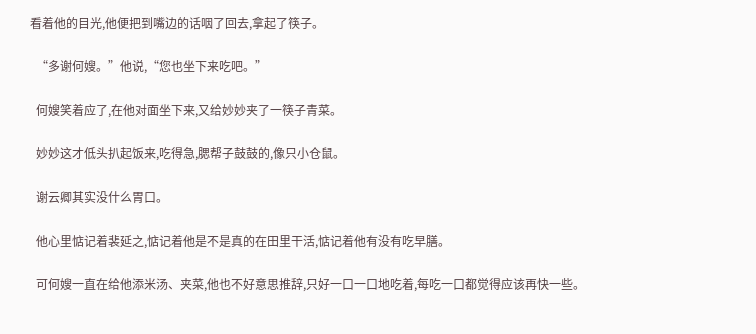看着他的目光,他便把到嘴边的话咽了回去,拿起了筷子。

  “多谢何嫂。”他说,“您也坐下来吃吧。”

  何嫂笑着应了,在他对面坐下来,又给妙妙夹了一筷子青菜。

  妙妙这才低头扒起饭来,吃得急,腮帮子鼓鼓的,像只小仓鼠。

  谢云卿其实没什么胃口。

  他心里惦记着裴延之,惦记着他是不是真的在田里干活,惦记着他有没有吃早膳。

  可何嫂一直在给他添米汤、夹菜,他也不好意思推辞,只好一口一口地吃着,每吃一口都觉得应该再快一些。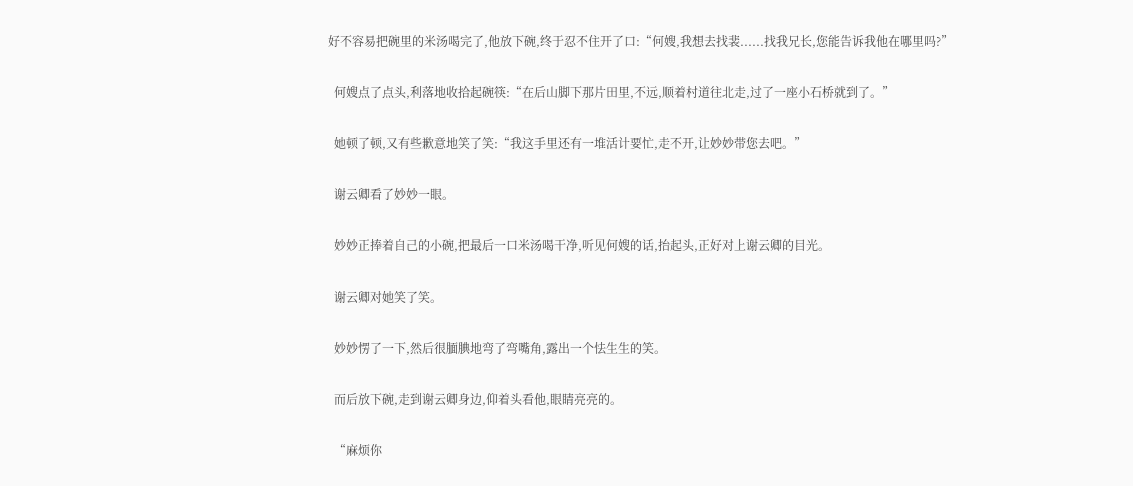好不容易把碗里的米汤喝完了,他放下碗,终于忍不住开了口:“何嫂,我想去找裴......找我兄长,您能告诉我他在哪里吗?”

  何嫂点了点头,利落地收拾起碗筷:“在后山脚下那片田里,不远,顺着村道往北走,过了一座小石桥就到了。”

  她顿了顿,又有些歉意地笑了笑:“我这手里还有一堆活计要忙,走不开,让妙妙带您去吧。”

  谢云卿看了妙妙一眼。

  妙妙正捧着自己的小碗,把最后一口米汤喝干净,听见何嫂的话,抬起头,正好对上谢云卿的目光。

  谢云卿对她笑了笑。

  妙妙愣了一下,然后很腼腆地弯了弯嘴角,露出一个怯生生的笑。

  而后放下碗,走到谢云卿身边,仰着头看他,眼睛亮亮的。

  “麻烦你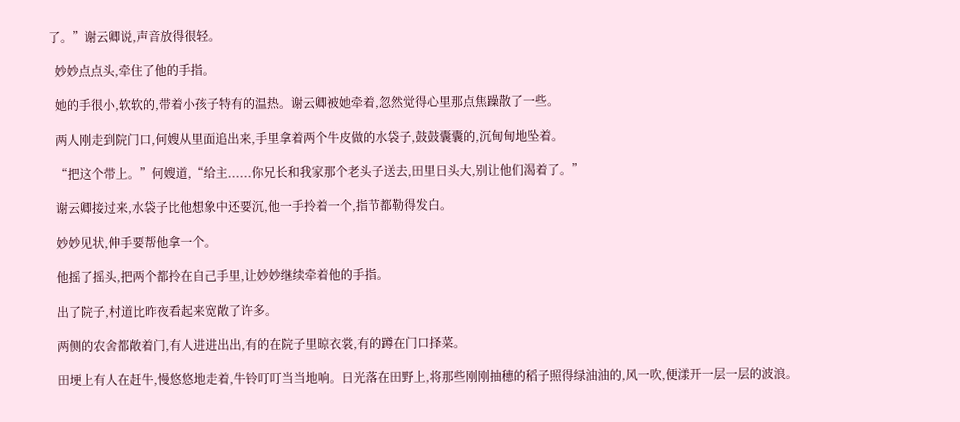了。”谢云卿说,声音放得很轻。

  妙妙点点头,牵住了他的手指。

  她的手很小,软软的,带着小孩子特有的温热。谢云卿被她牵着,忽然觉得心里那点焦躁散了一些。

  两人刚走到院门口,何嫂从里面追出来,手里拿着两个牛皮做的水袋子,鼓鼓囊囊的,沉甸甸地坠着。

  “把这个带上。”何嫂道,“给主......你兄长和我家那个老头子送去,田里日头大,别让他们渴着了。”

  谢云卿接过来,水袋子比他想象中还要沉,他一手拎着一个,指节都勒得发白。

  妙妙见状,伸手要帮他拿一个。

  他摇了摇头,把两个都拎在自己手里,让妙妙继续牵着他的手指。

  出了院子,村道比昨夜看起来宽敞了许多。

  两侧的农舍都敞着门,有人进进出出,有的在院子里晾衣裳,有的蹲在门口择菜。

  田埂上有人在赶牛,慢悠悠地走着,牛铃叮叮当当地响。日光落在田野上,将那些刚刚抽穗的稻子照得绿油油的,风一吹,便漾开一层一层的波浪。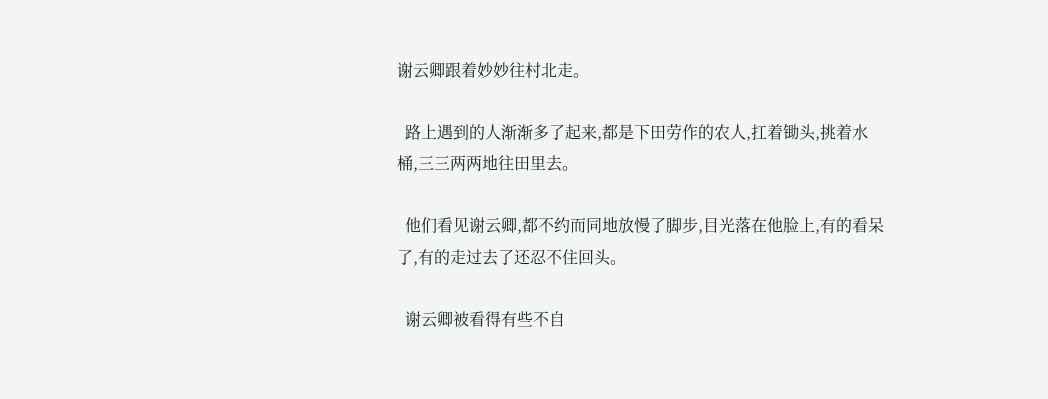谢云卿跟着妙妙往村北走。

  路上遇到的人渐渐多了起来,都是下田劳作的农人,扛着锄头,挑着水桶,三三两两地往田里去。

  他们看见谢云卿,都不约而同地放慢了脚步,目光落在他脸上,有的看呆了,有的走过去了还忍不住回头。

  谢云卿被看得有些不自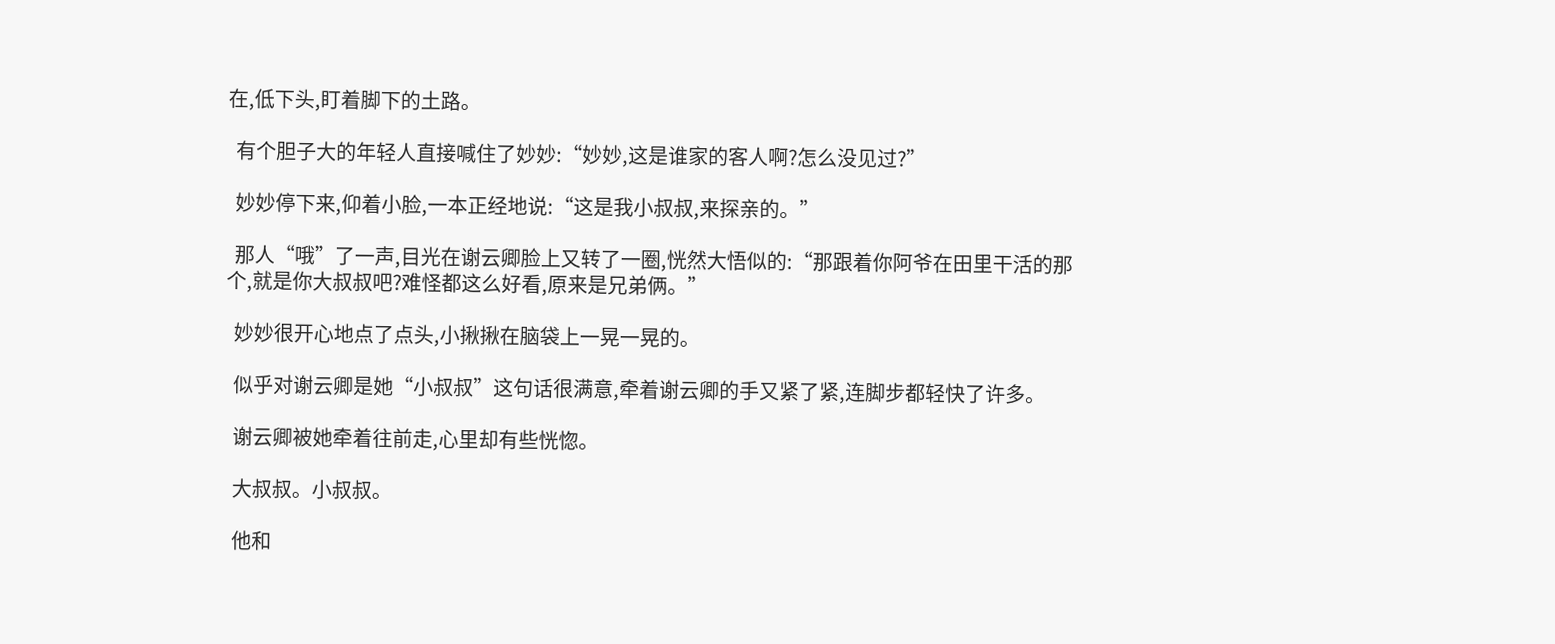在,低下头,盯着脚下的土路。

  有个胆子大的年轻人直接喊住了妙妙:“妙妙,这是谁家的客人啊?怎么没见过?”

  妙妙停下来,仰着小脸,一本正经地说:“这是我小叔叔,来探亲的。”

  那人“哦”了一声,目光在谢云卿脸上又转了一圈,恍然大悟似的:“那跟着你阿爷在田里干活的那个,就是你大叔叔吧?难怪都这么好看,原来是兄弟俩。”

  妙妙很开心地点了点头,小揪揪在脑袋上一晃一晃的。

  似乎对谢云卿是她“小叔叔”这句话很满意,牵着谢云卿的手又紧了紧,连脚步都轻快了许多。

  谢云卿被她牵着往前走,心里却有些恍惚。

  大叔叔。小叔叔。

  他和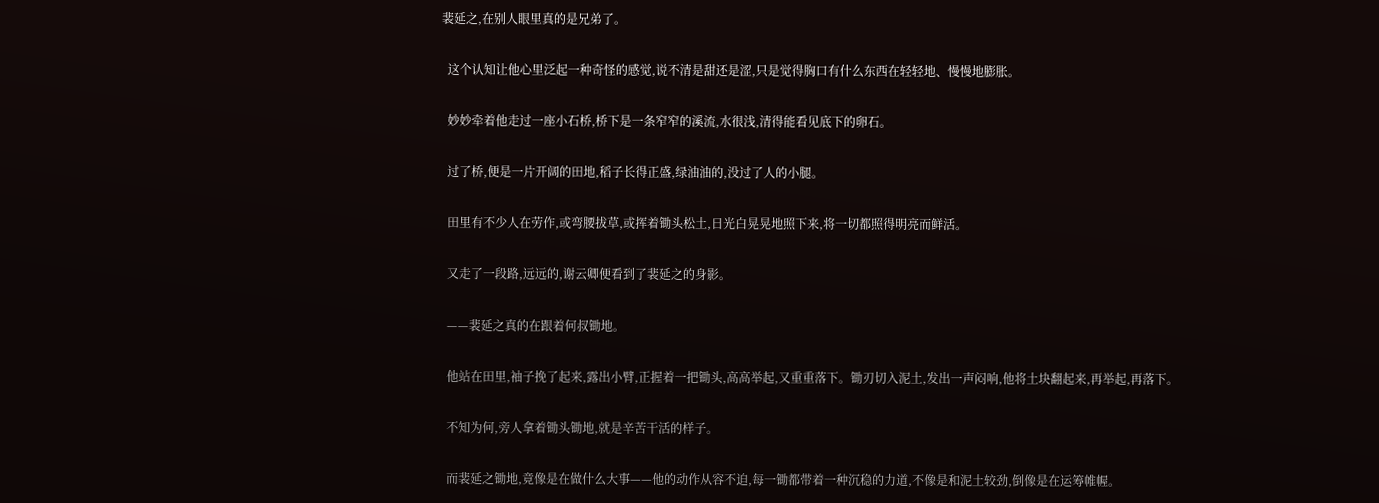裴延之,在别人眼里真的是兄弟了。

  这个认知让他心里泛起一种奇怪的感觉,说不清是甜还是涩,只是觉得胸口有什么东西在轻轻地、慢慢地膨胀。

  妙妙牵着他走过一座小石桥,桥下是一条窄窄的溪流,水很浅,清得能看见底下的卵石。

  过了桥,便是一片开阔的田地,稻子长得正盛,绿油油的,没过了人的小腿。

  田里有不少人在劳作,或弯腰拔草,或挥着锄头松土,日光白晃晃地照下来,将一切都照得明亮而鲜活。

  又走了一段路,远远的,谢云卿便看到了裴延之的身影。

  ——裴延之真的在跟着何叔锄地。

  他站在田里,袖子挽了起来,露出小臂,正握着一把锄头,高高举起,又重重落下。锄刃切入泥土,发出一声闷响,他将土块翻起来,再举起,再落下。

  不知为何,旁人拿着锄头锄地,就是辛苦干活的样子。

  而裴延之锄地,竟像是在做什么大事——他的动作从容不迫,每一锄都带着一种沉稳的力道,不像是和泥土较劲,倒像是在运筹帷幄。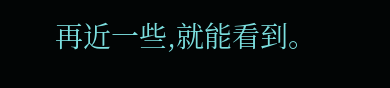再近一些,就能看到。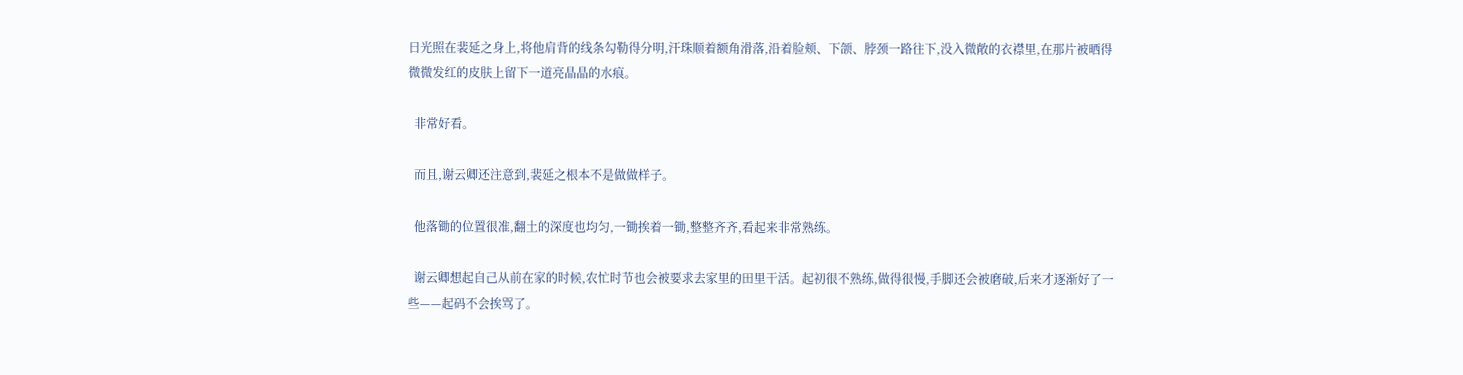日光照在裴延之身上,将他肩背的线条勾勒得分明,汗珠顺着额角滑落,沿着脸颊、下颌、脖颈一路往下,没入微敞的衣襟里,在那片被晒得微微发红的皮肤上留下一道亮晶晶的水痕。

  非常好看。

  而且,谢云卿还注意到,裴延之根本不是做做样子。

  他落锄的位置很准,翻土的深度也均匀,一锄挨着一锄,整整齐齐,看起来非常熟练。

  谢云卿想起自己从前在家的时候,农忙时节也会被要求去家里的田里干活。起初很不熟练,做得很慢,手脚还会被磨破,后来才逐渐好了一些——起码不会挨骂了。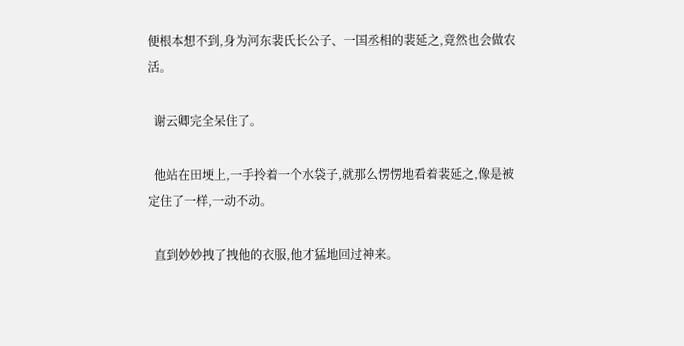便根本想不到,身为河东裴氏长公子、一国丞相的裴延之,竟然也会做农活。

  谢云卿完全呆住了。

  他站在田埂上,一手拎着一个水袋子,就那么愣愣地看着裴延之,像是被定住了一样,一动不动。

  直到妙妙拽了拽他的衣服,他才猛地回过神来。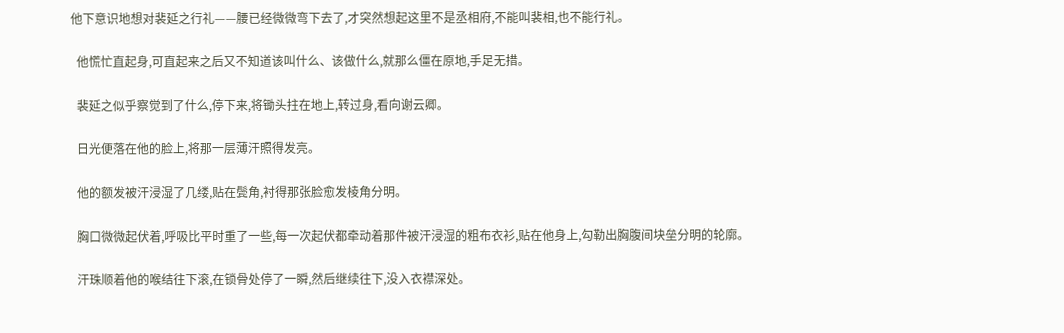他下意识地想对裴延之行礼——腰已经微微弯下去了,才突然想起这里不是丞相府,不能叫裴相,也不能行礼。

  他慌忙直起身,可直起来之后又不知道该叫什么、该做什么,就那么僵在原地,手足无措。

  裴延之似乎察觉到了什么,停下来,将锄头拄在地上,转过身,看向谢云卿。

  日光便落在他的脸上,将那一层薄汗照得发亮。

  他的额发被汗浸湿了几缕,贴在鬓角,衬得那张脸愈发棱角分明。

  胸口微微起伏着,呼吸比平时重了一些,每一次起伏都牵动着那件被汗浸湿的粗布衣衫,贴在他身上,勾勒出胸腹间块垒分明的轮廓。

  汗珠顺着他的喉结往下滚,在锁骨处停了一瞬,然后继续往下,没入衣襟深处。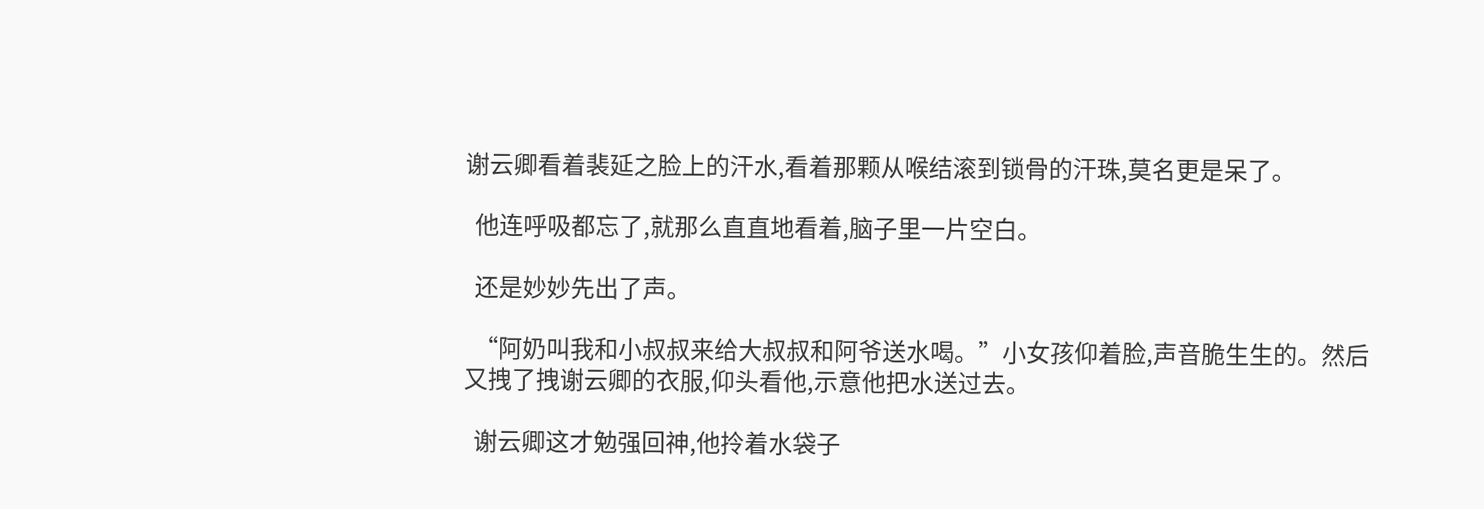谢云卿看着裴延之脸上的汗水,看着那颗从喉结滚到锁骨的汗珠,莫名更是呆了。

  他连呼吸都忘了,就那么直直地看着,脑子里一片空白。

  还是妙妙先出了声。

  “阿奶叫我和小叔叔来给大叔叔和阿爷送水喝。”小女孩仰着脸,声音脆生生的。然后又拽了拽谢云卿的衣服,仰头看他,示意他把水送过去。

  谢云卿这才勉强回神,他拎着水袋子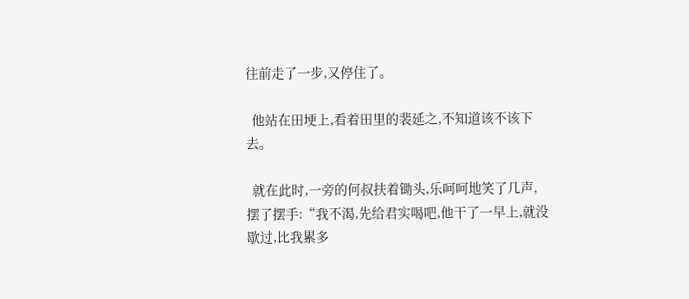往前走了一步,又停住了。

  他站在田埂上,看着田里的裴延之,不知道该不该下去。

  就在此时,一旁的何叔扶着锄头,乐呵呵地笑了几声,摆了摆手:“我不渴,先给君实喝吧,他干了一早上,就没歇过,比我累多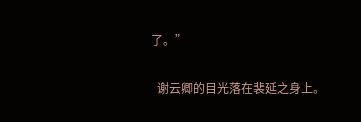了。”

  谢云卿的目光落在裴延之身上。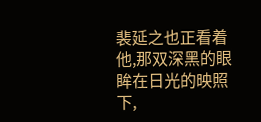裴延之也正看着他,那双深黑的眼眸在日光的映照下,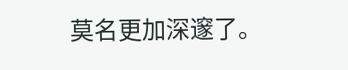莫名更加深邃了。